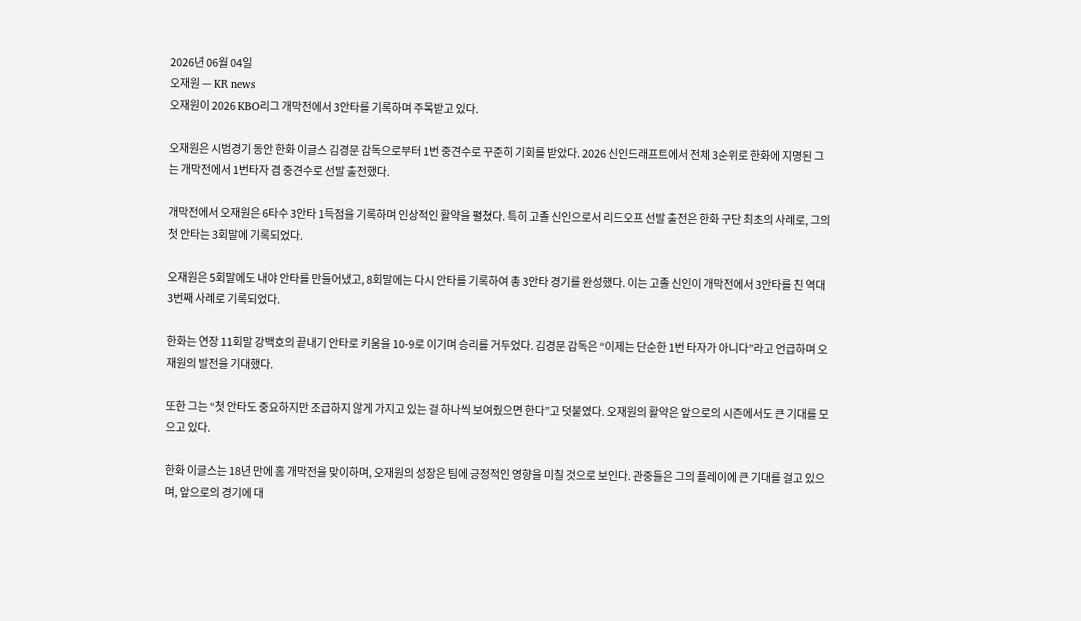2026년 06월 04일
오재원 — KR news
오재원이 2026 KBO리그 개막전에서 3안타를 기록하며 주목받고 있다.

오재원은 시범경기 동안 한화 이글스 김경문 감독으로부터 1번 중견수로 꾸준히 기회를 받았다. 2026 신인드래프트에서 전체 3순위로 한화에 지명된 그는 개막전에서 1번타자 겸 중견수로 선발 출전했다.

개막전에서 오재원은 6타수 3안타 1득점을 기록하며 인상적인 활약을 펼쳤다. 특히 고졸 신인으로서 리드오프 선발 출전은 한화 구단 최초의 사례로, 그의 첫 안타는 3회말에 기록되었다.

오재원은 5회말에도 내야 안타를 만들어냈고, 8회말에는 다시 안타를 기록하여 총 3안타 경기를 완성했다. 이는 고졸 신인이 개막전에서 3안타를 친 역대 3번째 사례로 기록되었다.

한화는 연장 11회말 강백호의 끝내기 안타로 키움을 10-9로 이기며 승리를 거두었다. 김경문 감독은 “이제는 단순한 1번 타자가 아니다”라고 언급하며 오재원의 발전을 기대했다.

또한 그는 “첫 안타도 중요하지만 조급하지 않게 가지고 있는 걸 하나씩 보여줬으면 한다”고 덧붙였다. 오재원의 활약은 앞으로의 시즌에서도 큰 기대를 모으고 있다.

한화 이글스는 18년 만에 홈 개막전을 맞이하며, 오재원의 성장은 팀에 긍정적인 영향을 미칠 것으로 보인다. 관중들은 그의 플레이에 큰 기대를 걸고 있으며, 앞으로의 경기에 대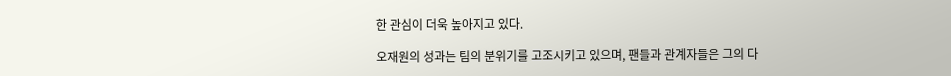한 관심이 더욱 높아지고 있다.

오재원의 성과는 팀의 분위기를 고조시키고 있으며, 팬들과 관계자들은 그의 다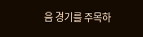음 경기를 주목하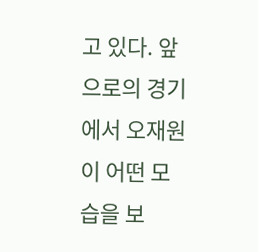고 있다. 앞으로의 경기에서 오재원이 어떤 모습을 보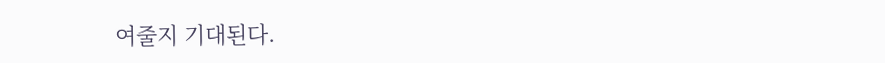여줄지 기대된다.